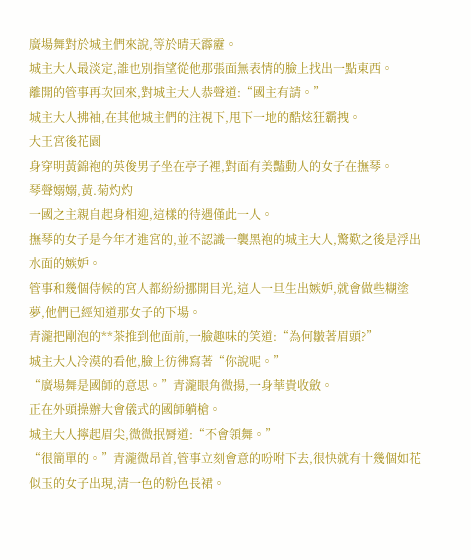廣場舞對於城主們來說,等於晴天霹靂。
城主大人最淡定,誰也別指望從他那張面無表情的臉上找出一點東西。
離開的管事再次回來,對城主大人恭聲道:“國主有請。”
城主大人拂袖,在其他城主們的注視下,甩下一地的酷炫狂霸拽。
大王宮後花園
身穿明黃錦袍的英俊男子坐在亭子裡,對面有美豔動人的女子在撫琴。
琴聲嫋嫋,黃.菊灼灼
一國之主親自起身相迎,這樣的待遇僅此一人。
撫琴的女子是今年才進宮的,並不認識一襲黑袍的城主大人,驚歎之後是浮出水面的嫉妒。
管事和幾個侍候的宮人都紛紛挪開目光,這人一旦生出嫉妒,就會做些糊塗夢,他們已經知道那女子的下場。
青瀧把剛泡的**茶推到他面前,一臉趣味的笑道:“為何皺著眉頭?”
城主大人冷漠的看他,臉上彷彿寫著“你說呢。”
“廣場舞是國師的意思。”青瀧眼角微揚,一身華貴收斂。
正在外頭操辦大會儀式的國師躺槍。
城主大人擰起眉尖,微微抿脣道:“不會領舞。”
“很簡單的。”青瀧微昂首,管事立刻會意的吩咐下去,很快就有十幾個如花似玉的女子出現,清一色的粉色長裙。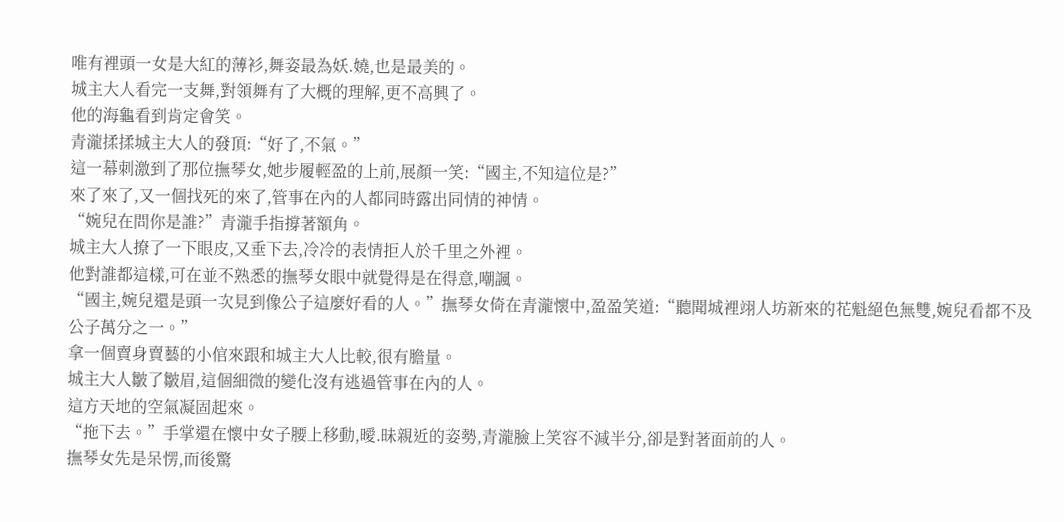唯有裡頭一女是大紅的薄衫,舞姿最為妖.嬈,也是最美的。
城主大人看完一支舞,對領舞有了大概的理解,更不高興了。
他的海龜看到肯定會笑。
青瀧揉揉城主大人的發頂:“好了,不氣。”
這一幕刺激到了那位撫琴女,她步履輕盈的上前,展顏一笑:“國主,不知這位是?”
來了來了,又一個找死的來了,管事在內的人都同時露出同情的神情。
“婉兒在問你是誰?”青瀧手指撐著額角。
城主大人撩了一下眼皮,又垂下去,冷冷的表情拒人於千里之外裡。
他對誰都這樣,可在並不熟悉的撫琴女眼中就覺得是在得意,嘲諷。
“國主,婉兒還是頭一次見到像公子這麼好看的人。”撫琴女倚在青瀧懷中,盈盈笑道:“聽聞城裡翊人坊新來的花魁絕色無雙,婉兒看都不及公子萬分之一。”
拿一個賣身賣藝的小倌來跟和城主大人比較,很有膽量。
城主大人皺了皺眉,這個細微的變化沒有逃過管事在內的人。
這方天地的空氣凝固起來。
“拖下去。”手掌還在懷中女子腰上移動,曖.昧親近的姿勢,青瀧臉上笑容不減半分,卻是對著面前的人。
撫琴女先是呆愣,而後驚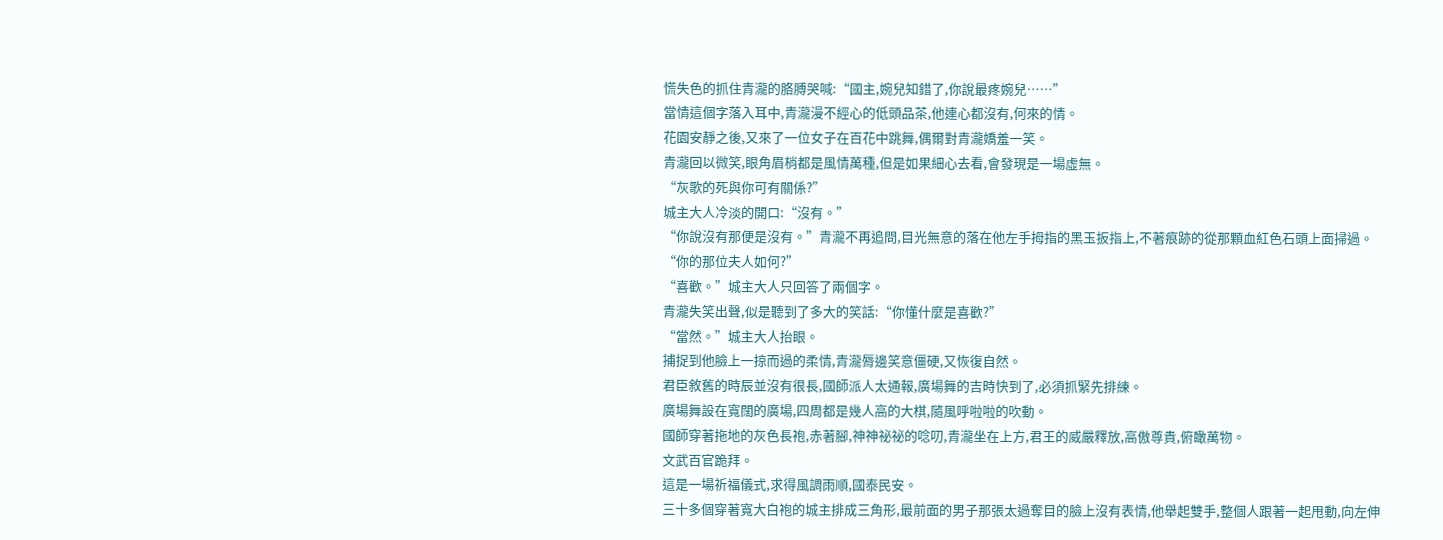慌失色的抓住青瀧的胳膊哭喊:“國主,婉兒知錯了,你說最疼婉兒……”
當情這個字落入耳中,青瀧漫不經心的低頭品茶,他連心都沒有,何來的情。
花園安靜之後,又來了一位女子在百花中跳舞,偶爾對青瀧嬌羞一笑。
青瀧回以微笑,眼角眉梢都是風情萬種,但是如果細心去看,會發現是一場虛無。
“灰歌的死與你可有關係?”
城主大人冷淡的開口:“沒有。”
“你說沒有那便是沒有。”青瀧不再追問,目光無意的落在他左手拇指的黑玉扳指上,不著痕跡的從那顆血紅色石頭上面掃過。
“你的那位夫人如何?”
“喜歡。”城主大人只回答了兩個字。
青瀧失笑出聲,似是聽到了多大的笑話:“你懂什麼是喜歡?”
“當然。”城主大人抬眼。
捕捉到他臉上一掠而過的柔情,青瀧脣邊笑意僵硬,又恢復自然。
君臣敘舊的時辰並沒有很長,國師派人太通報,廣場舞的吉時快到了,必須抓緊先排練。
廣場舞設在寬闊的廣場,四周都是幾人高的大棋,隨風呼啦啦的吹動。
國師穿著拖地的灰色長袍,赤著腳,神神祕祕的唸叨,青瀧坐在上方,君王的威嚴釋放,高傲尊貴,俯瞰萬物。
文武百官跪拜。
這是一場祈福儀式,求得風調雨順,國泰民安。
三十多個穿著寬大白袍的城主排成三角形,最前面的男子那張太過奪目的臉上沒有表情,他舉起雙手,整個人跟著一起甩動,向左伸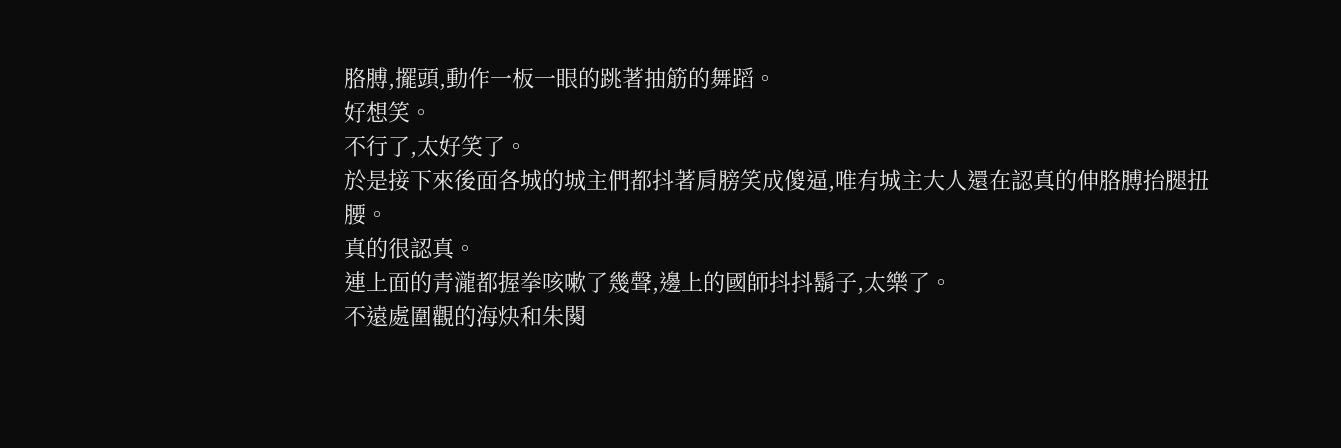胳膊,擺頭,動作一板一眼的跳著抽筋的舞蹈。
好想笑。
不行了,太好笑了。
於是接下來後面各城的城主們都抖著肩膀笑成傻逼,唯有城主大人還在認真的伸胳膊抬腿扭腰。
真的很認真。
連上面的青瀧都握拳咳嗽了幾聲,邊上的國師抖抖鬍子,太樂了。
不遠處圍觀的海炔和朱闋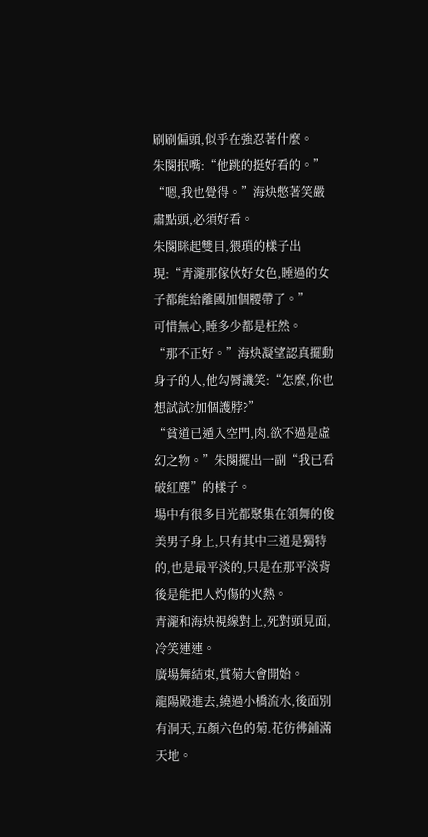刷刷偏頭,似乎在強忍著什麼。
朱闋抿嘴:“他跳的挺好看的。”
“嗯,我也覺得。”海炔憋著笑嚴肅點頭,必須好看。
朱闋眯起雙目,猥瑣的樣子出現:“青瀧那傢伙好女色,睡過的女子都能給離國加個腰帶了。”
可惜無心,睡多少都是枉然。
“那不正好。”海炔凝望認真擺動身子的人,他勾脣譏笑:“怎麼,你也想試試?加個護脖?”
“貧道已遁入空門,肉.欲不過是虛幻之物。”朱闋擺出一副“我已看破紅塵”的樣子。
場中有很多目光都聚集在領舞的俊美男子身上,只有其中三道是獨特的,也是最平淡的,只是在那平淡背後是能把人灼傷的火熱。
青瀧和海炔視線對上,死對頭見面,冷笑連連。
廣場舞結束,賞菊大會開始。
龍陽殿進去,繞過小橋流水,後面別有洞天,五顏六色的菊.花彷彿鋪滿天地。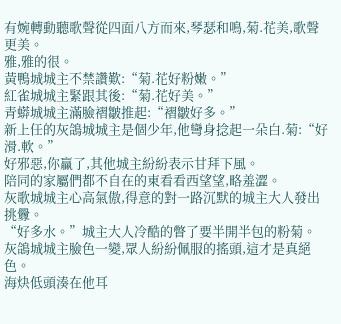有婉轉動聽歌聲從四面八方而來,琴瑟和鳴,菊.花美,歌聲更美。
雅,雅的很。
黃鴨城城主不禁讚歎:“菊.花好粉嫩。”
紅雀城城主緊跟其後:“菊.花好美。”
青蟒城城主滿臉褶皺推起:“褶皺好多。”
新上任的灰鴿城城主是個少年,他彎身捻起一朵白.菊:“好滑.軟。”
好邪惡,你贏了,其他城主紛紛表示甘拜下風。
陪同的家屬們都不自在的東看看西望望,略羞澀。
灰歌城城主心高氣傲,得意的對一路沉默的城主大人發出挑釁。
“好多水。”城主大人冷酷的瞥了要半開半包的粉菊。
灰鴿城城主臉色一變,眾人紛紛佩服的搖頭,這才是真絕色。
海炔低頭湊在他耳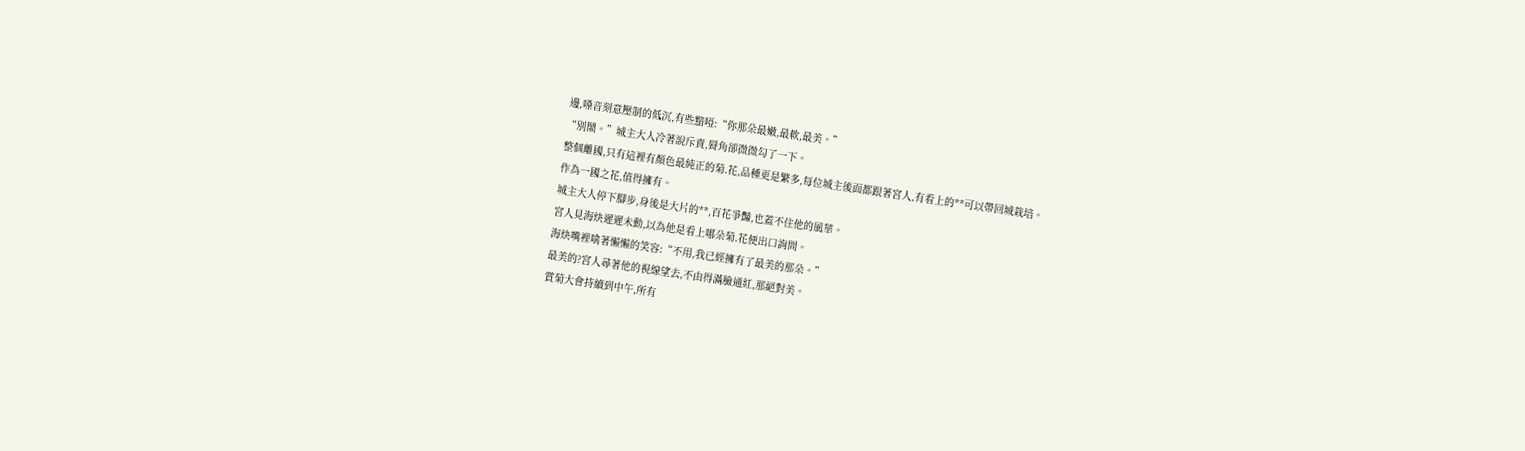邊,嗓音刻意壓制的低沉,有些黯啞:“你那朵最嫩,最軟,最美。”
“別鬧。”城主大人冷著說斥責,脣角卻微微勾了一下。
整個離國,只有這裡有顏色最純正的菊.花,品種更是繁多,每位城主後面都跟著宮人,有看上的**可以帶回城栽培。
作為一國之花,值得擁有。
城主大人停下腳步,身後是大片的**,百花爭豔,也蓋不住他的風華。
宮人見海炔遲遲未動,以為他是看上哪朵菊.花便出口詢問。
海炔嘴裡噙著懶懶的笑容:“不用,我已經擁有了最美的那朵。”
最美的?宮人尋著他的視線望去,不由得滿臉通紅,那絕對美。
賞菊大會持續到中午,所有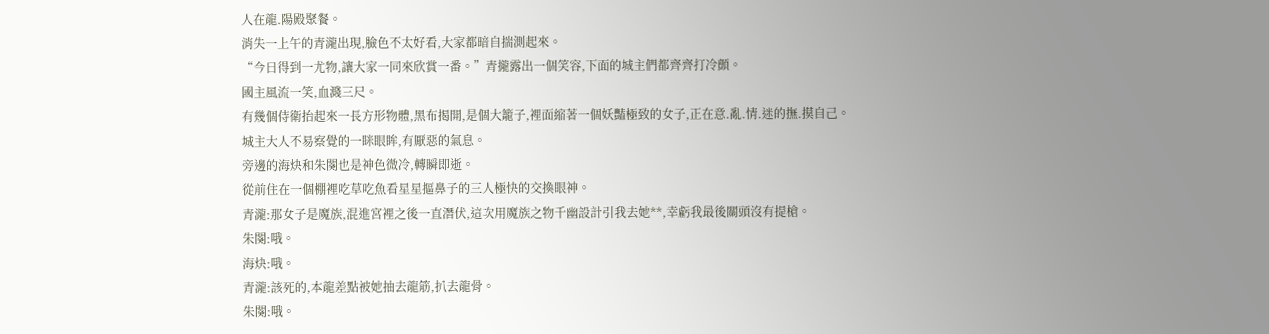人在龍.陽殿聚餐。
消失一上午的青瀧出現,臉色不太好看,大家都暗自揣測起來。
“今日得到一尤物,讓大家一同來欣賞一番。”青攏露出一個笑容,下面的城主們都齊齊打冷顫。
國主風流一笑,血濺三尺。
有幾個侍衛抬起來一長方形物體,黑布揭開,是個大籠子,裡面縮著一個妖豔極致的女子,正在意.亂.情.迷的撫.摸自己。
城主大人不易察覺的一眯眼眸,有厭惡的氣息。
旁邊的海炔和朱闋也是神色微冷,轉瞬即逝。
從前住在一個棚裡吃草吃魚看星星摳鼻子的三人極快的交換眼神。
青瀧:那女子是魔族,混進宮裡之後一直潛伏,這次用魔族之物千幽設計引我去她**,幸虧我最後關頭沒有提槍。
朱闋:哦。
海炔:哦。
青瀧:該死的,本龍差點被她抽去龍筋,扒去龍骨。
朱闋:哦。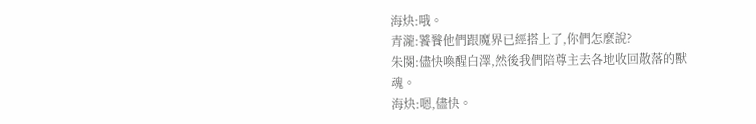海炔:哦。
青瀧:饕餮他們跟魔界已經搭上了,你們怎麼說?
朱闋:儘快喚醒白澤,然後我們陪尊主去各地收回散落的獸魂。
海炔:嗯,儘快。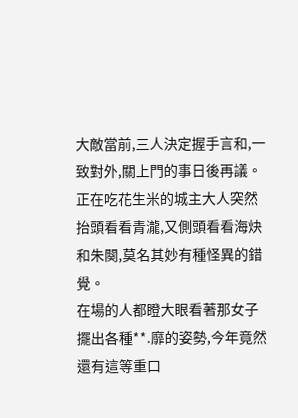大敵當前,三人決定握手言和,一致對外,關上門的事日後再議。
正在吃花生米的城主大人突然抬頭看看青瀧,又側頭看看海炔和朱闋,莫名其妙有種怪異的錯覺。
在場的人都瞪大眼看著那女子擺出各種**.靡的姿勢,今年竟然還有這等重口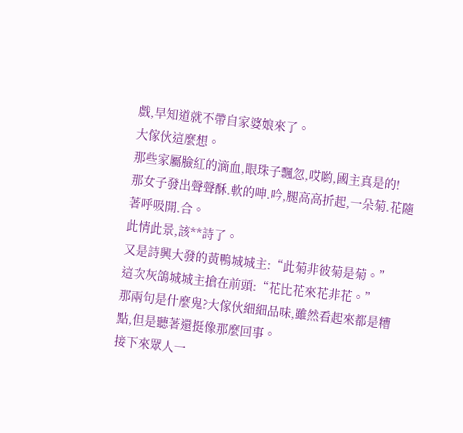戲,早知道就不帶自家婆娘來了。
大傢伙這麼想。
那些家屬臉紅的滴血,眼珠子飄忽,哎喲,國主真是的!
那女子發出聲聲酥.軟的呻.吟,腿高高折起,一朵菊.花隨著呼吸開.合。
此情此景,該**詩了。
又是詩興大發的黃鴨城城主:“此菊非彼菊是菊。”
這次灰鴿城城主搶在前頭:“花比花來花非花。”
那兩句是什麼鬼?大傢伙細細品味,雖然看起來都是糟點,但是聽著還挺像那麼回事。
接下來眾人一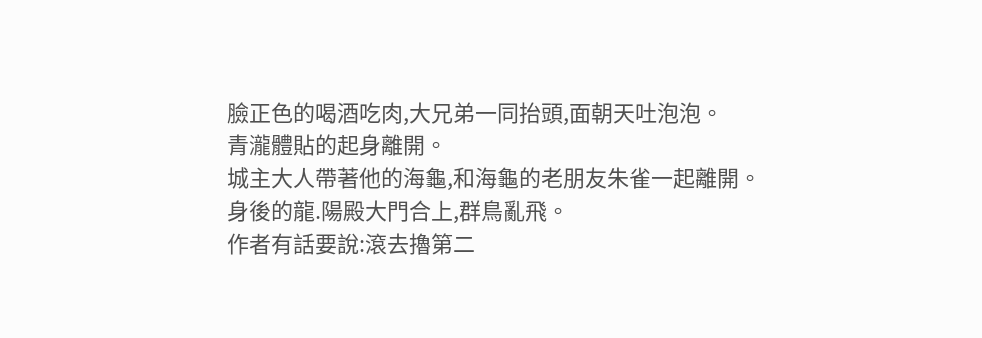臉正色的喝酒吃肉,大兄弟一同抬頭,面朝天吐泡泡。
青瀧體貼的起身離開。
城主大人帶著他的海龜,和海龜的老朋友朱雀一起離開。
身後的龍.陽殿大門合上,群鳥亂飛。
作者有話要說:滾去擼第二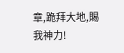章,跪拜大地,賜我神力!